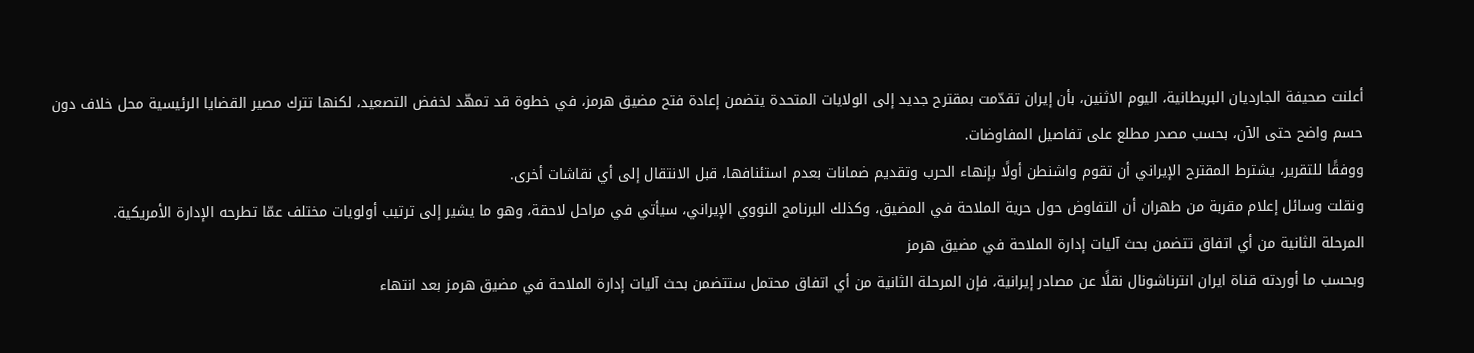أعلنت صحيفة الجارديان البريطانية، اليوم الاثنين، بأن إيران تقدّمت بمقترح جديد إلى الولايات المتحدة يتضمن إعادة فتح مضيق هرمز، في خطوة قد تمهّد لخفض التصعيد، لكنها تترك مصير القضايا الرئيسية محل خلاف دون حسم واضح حتى الآن، بحسب مصدر مطلع على تفاصيل المفاوضات.
ووفقًا للتقرير، يشترط المقترح الإيراني أن تقوم واشنطن أولًا بإنهاء الحرب وتقديم ضمانات بعدم استئنافها، قبل الانتقال إلى أي نقاشات أخرى.
ونقلت وسائل إعلام مقربة من طهران أن التفاوض حول حرية الملاحة في المضيق، وكذلك البرنامج النووي الإيراني، سيأتي في مراحل لاحقة، وهو ما يشير إلى ترتيب أولويات مختلف عمّا تطرحه الإدارة الأمريكية.
المرحلة الثانية من أي اتفاق تتضمن بحث آليات إدارة الملاحة في مضيق هرمز
وبحسب ما أوردته قناة ايران انترناشونال نقلًا عن مصادر إيرانية، فإن المرحلة الثانية من أي اتفاق محتمل ستتضمن بحث آليات إدارة الملاحة في مضيق هرمز بعد انتهاء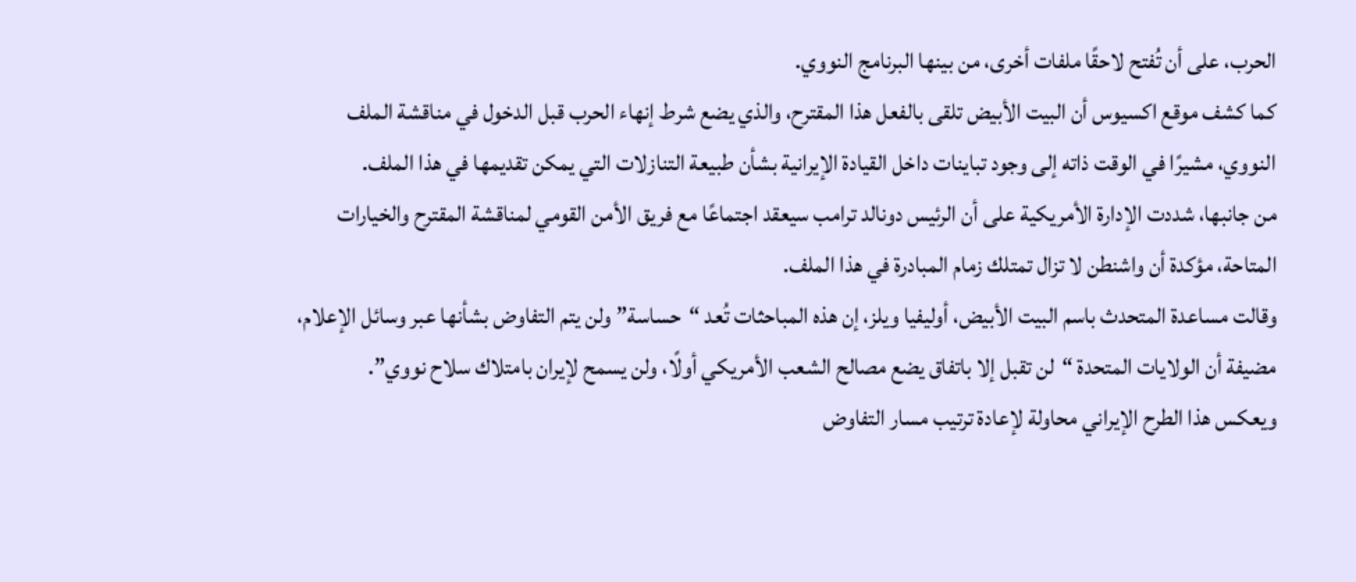الحرب، على أن تُفتح لاحقًا ملفات أخرى، من بينها البرنامج النووي.
كما كشف موقع اكسيوس أن البيت الأبيض تلقى بالفعل هذا المقترح، والذي يضع شرط إنهاء الحرب قبل الدخول في مناقشة الملف النووي، مشيرًا في الوقت ذاته إلى وجود تباينات داخل القيادة الإيرانية بشأن طبيعة التنازلات التي يمكن تقديمها في هذا الملف.
من جانبها، شددت الإدارة الأمريكية على أن الرئيس دونالد ترامب سيعقد اجتماعًا مع فريق الأمن القومي لمناقشة المقترح والخيارات المتاحة، مؤكدة أن واشنطن لا تزال تمتلك زمام المبادرة في هذا الملف.
وقالت مساعدة المتحدث باسم البيت الأبيض، أوليفيا ويلز، إن هذه المباحثات تُعد “حساسة” ولن يتم التفاوض بشأنها عبر وسائل الإعلام، مضيفة أن الولايات المتحدة “لن تقبل إلا باتفاق يضع مصالح الشعب الأمريكي أولًا، ولن يسمح لإيران بامتلاك سلاح نووي”.
ويعكس هذا الطرح الإيراني محاولة لإعادة ترتيب مسار التفاوض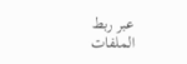عبر ربط الملفات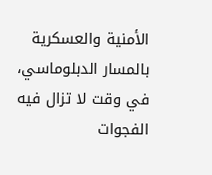الأمنية والعسكرية بالمسار الدبلوماسي، في وقت لا تزال فيه الفجوات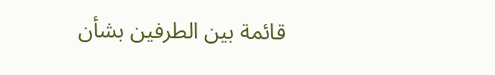قائمة بين الطرفين بشأن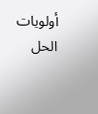أولويات الحل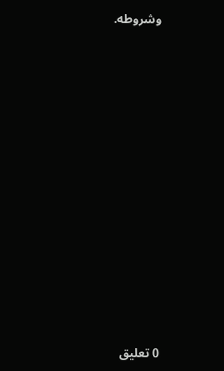وشروطه.


















0 تعليق